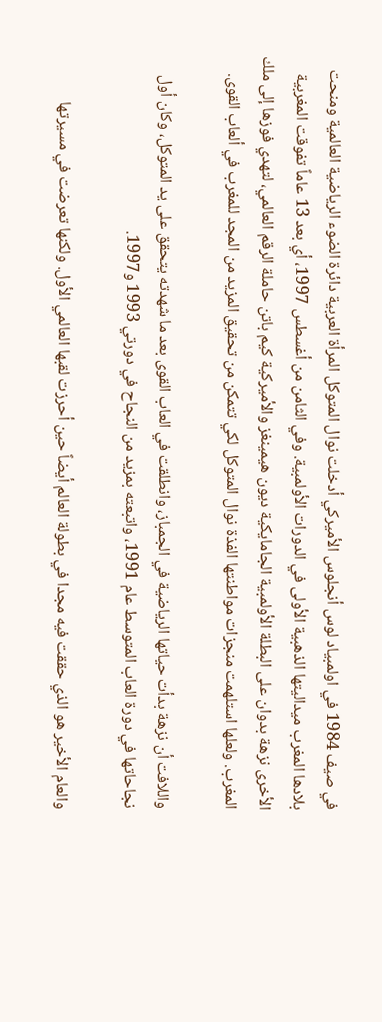في صيف 1984 في اولمبياد لوس أنجلوس الأميركي أدخلت نوال المتوكل المرأة العربية دائرة الضوء الرياضية العالمية ومنحت بلادها المغرب ميداليتها الذهبية الأولى في الدورات الأولمبية. وفي الثامن من أغسطس 1997، أي بعد 13 عاماً تفوقت المغربية الأخرى نزهة بدوان على البطلة الأولمبية الجامايكية ديون هيمينغز والأميركية كيم باتن حاملة الرقم العالمي، لتهدي فوزها إلى ملك المغرب. ولعلها استلهمت منجزات مواطنتها الفذة نوال المتوكل لكي تتمكن من تحقيق المزيد من المجد للمغرب في ألعاب القوى.

واللافت أن نزهة بدأت حياتها الرياضية في الجمباز، وانطلقت في العاب القوى بعد ما شهدته يتحقق على يد المتوكل، وكان أول نجاحاتها في دورة العاب المتوسط عام 1991، واتبعته بمزيد من النجاح في دورتي 1993 و1997.

والعام الأخير هو الذي حققت فيه مجدا في بطولة العالم أيضاً حين أحرزت لقبها العالمي الأول. ولكنها تعرضت في مسيرتها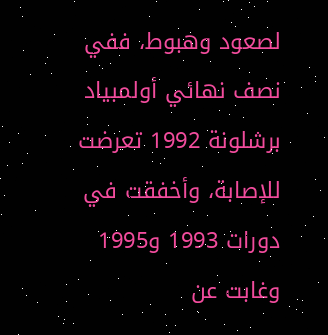لصعود وهبوط، ففي نصف نهائي أولمبياد برشلونة 1992 تعرضت للإصابة، وأخفقت في دورات 1993 و1995 وغابت عن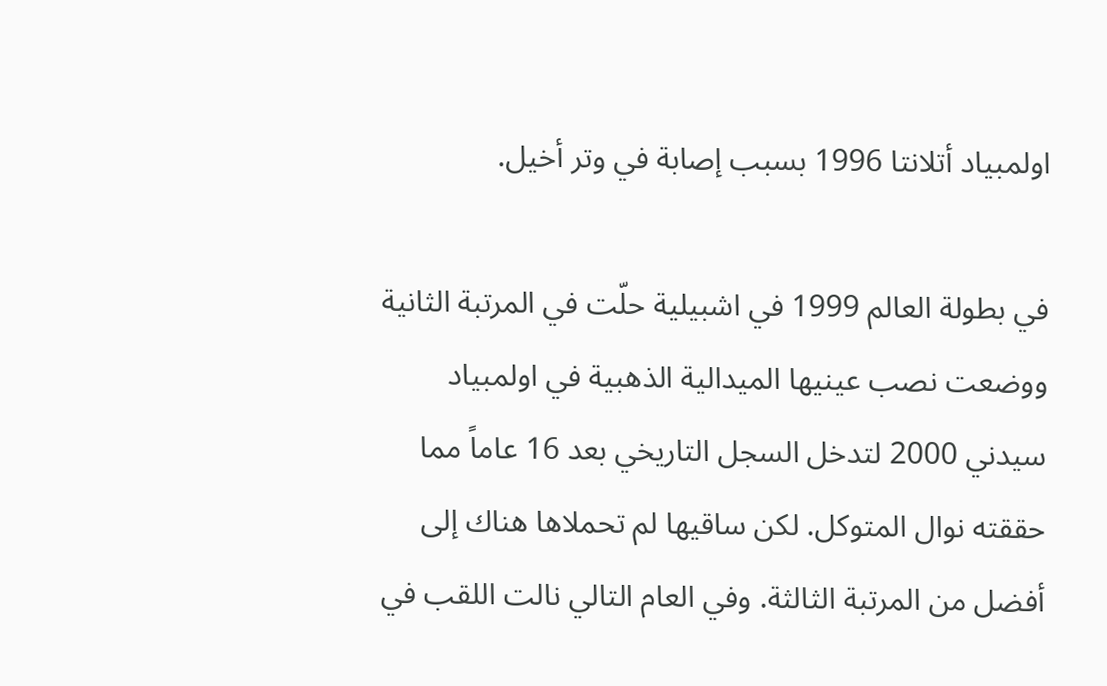اولمبياد أتلانتا 1996 بسبب إصابة في وتر أخيل.

في بطولة العالم 1999 في اشبيلية حلّت في المرتبة الثانية ووضعت نصب عينيها الميدالية الذهبية في اولمبياد سيدني 2000 لتدخل السجل التاريخي بعد 16 عاماً مما حققته نوال المتوكل. لكن ساقيها لم تحملاها هناك إلى أفضل من المرتبة الثالثة. وفي العام التالي نالت اللقب في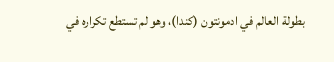بطولة العالم في ادمونتون (كندا)، وهو لم تستطع تكراره في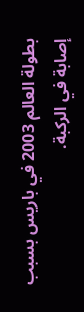بطولة العالم 2003 في باريس بسبب إصابة في الركبة.